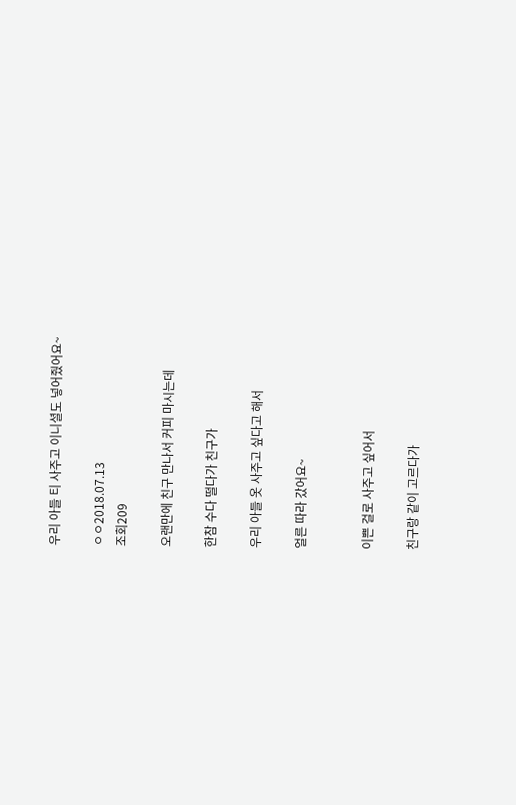우리 아들 티 사주고 이니셜도 넣어줬어요~

ㅇㅇ2018.07.13
조회209

오랜만에 친구 만나서 커피 마시는데

한참 수다 떨다가 친구가

우리 아들 옷 사주고 싶다고 해서

얼른 따라 갔어요~


이쁜 걸로 사주고 싶어서

친구랑 같이 고르다가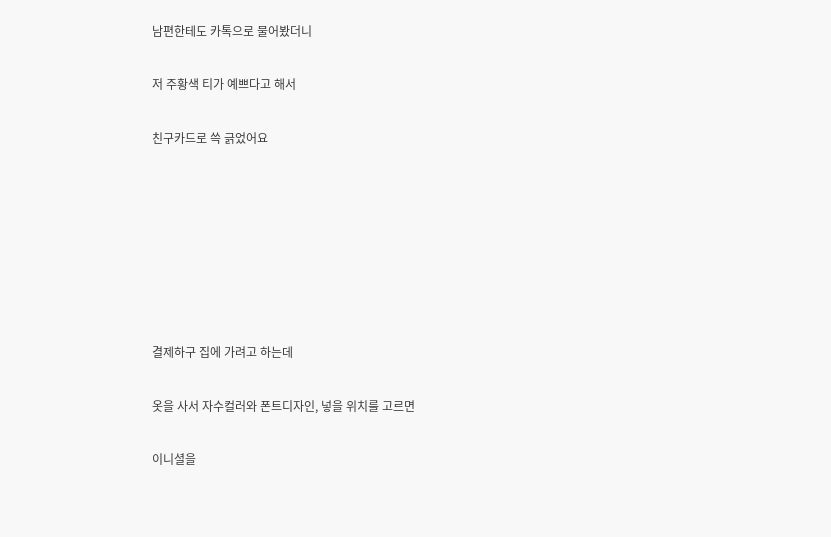남편한테도 카톡으로 물어봤더니

저 주황색 티가 예쁘다고 해서

친구카드로 쓱 긁었어요







결제하구 집에 가려고 하는데

옷을 사서 자수컬러와 폰트디자인, 넣을 위치를 고르면

이니셜을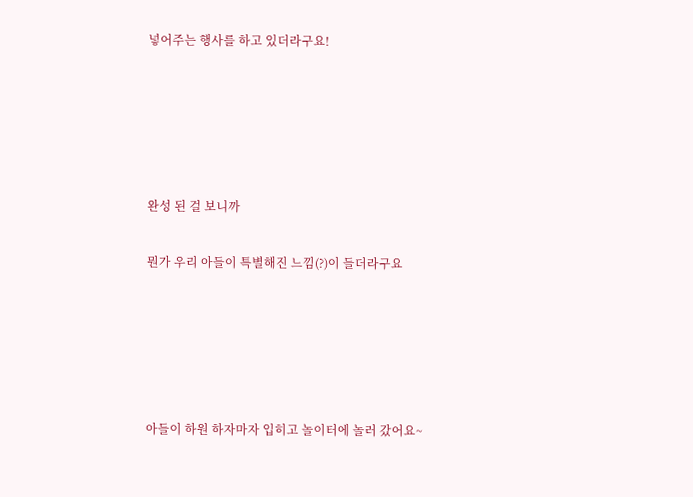넣어주는 행사를 하고 있더라구요!





완성 된 걸 보니까

뭔가 우리 아들이 특별해진 느낌(?)이 들더라구요





아들이 하원 하자마자 입히고 놀이터에 놀러 갔어요~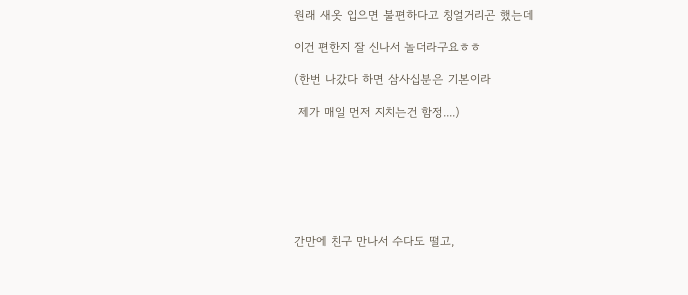원래 새옷 입으면 불편하다고 칭얼거리곤 했는데

이건 편한지 잘 신나서 놀더라구요ㅎㅎ

(한번 나갔다 하면 삼사십분은 기본이라

 제가 매일 먼저 지치는건 함정....)







간만에 친구 만나서 수다도 떨고,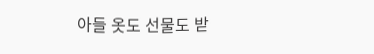아들 옷도 선물도 받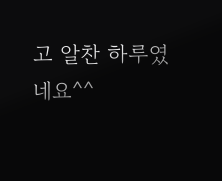고 알찬 하루였네요^^